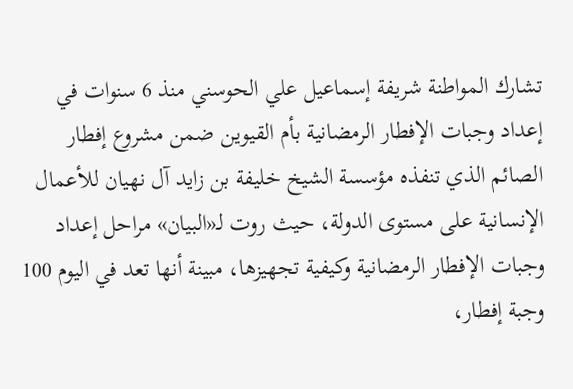تشارك المواطنة شريفة إسماعيل علي الحوسني منذ 6 سنوات في إعداد وجبات الإفطار الرمضانية بأم القيوين ضمن مشروع إفطار الصائم الذي تنفذه مؤسسة الشيخ خليفة بن زايد آل نهيان للأعمال الإنسانية على مستوى الدولة، حيث روت لـ«البيان» مراحل إعداد وجبات الإفطار الرمضانية وكيفية تجهيزها، مبينة أنها تعد في اليوم 100 وجبة إفطار،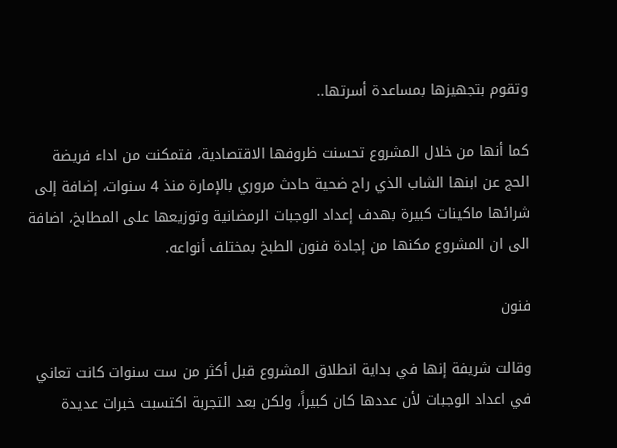وتقوم بتجهيزها بمساعدة أسرتها..

كما أنها من خلال المشروع تحسنت ظروفها الاقتصادية، فتمكنت من اداء فريضة الحج عن ابنها الشاب الذي راح ضحية حادث مروري بالإمارة منذ 4 سنوات، إضافة إلى شرائها ماكينات كبيرة بهدف إعداد الوجبات الرمضانية وتوزيعها على المطابخ، اضافة الى ان المشروع مكنها من إجادة فنون الطبخ بمختلف أنواعه.

فنون

وقالت شريفة إنها في بداية انطلاق المشروع قبل أكثر من ست سنوات كانت تعاني في اعداد الوجبات لأن عددها كان كبيراً، ولكن بعد التجربة اكتسبت خبرات عديدة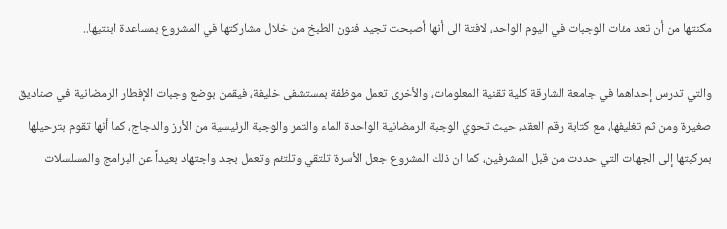مكنتها من أن تعد مئات الوجبات في اليوم الواحد، لافتة الى أنها أصبحت تجيد فنون الطبخ من خلال مشاركتها في المشروع بمساعدة ابنتيها..

والتي تدرس إحداهما في جامعة الشارقة كلية تقنية المعلومات، والأخرى تعمل موظفة بمستشفى خليفة، فيقمن بوضع وجبات الإفطار الرمضانية في صناديق صغيرة ومن ثم تغليفها، مع كتابة رقم العقد، حيث تحوي الوجبة الرمضانية الواحدة الماء والتمر والوجبة الرئيسية من الأرز والدجاج، كما أنها تقوم بترحيلها بمركبتها إلى الجهات التي حددت من قبل المشرفين، كما ان ذلك المشروع جعل الأسرة تلتقي وتلتئم وتعمل بجد واجتهاد بعيداً عن البرامج والمسلسلات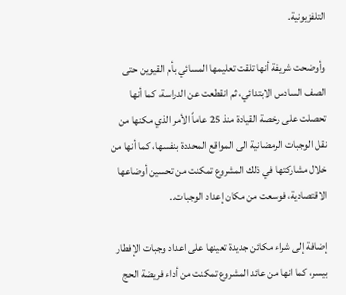التلفزيونية.

وأوضحت شريفة أنها تلقت تعليمها المسائي بأم القيوين حتى الصف السادس الابتدائي، ثم انقطعت عن الدراسة، كما أنها تحصلت على رخصة القيادة منذ 25 عاماً الأمر الذي مكنها من نقل الوجبات الرمضانية الى المواقع المحددة بنفسها، كما أنها من خلال مشاركتها في ذلك المشروع تمكنت من تحسين أوضاعها الاقتصادية، فوسعت من مكان إعداد الوجبات..

إضافة إلى شراء مكائن جديدة تعينها على اعداد وجبات الإفطار بيسر، كما انها من عائد المشروع تمكنت من أداء فريضة الحج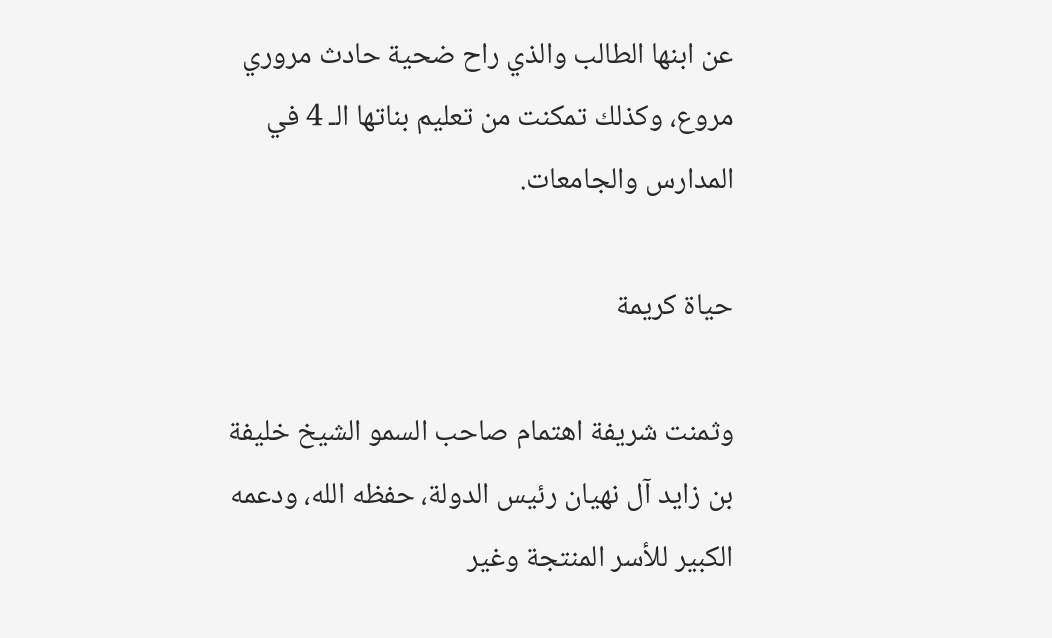عن ابنها الطالب والذي راح ضحية حادث مروري مروع، وكذلك تمكنت من تعليم بناتها الـ 4 في المدارس والجامعات.

حياة كريمة

وثمنت شريفة اهتمام صاحب السمو الشيخ خليفة بن زايد آل نهيان رئيس الدولة، حفظه الله، ودعمه الكبير للأسر المنتجة وغير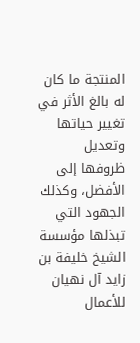المنتجة ما كان له بالغ الأثر في تغيير حياتها وتعديل ظروفها إلى الأفضل، وكذلك الجهود التي تبذلها مؤسسة الشيخ خليفة بن زايد آل نهيان للأعمال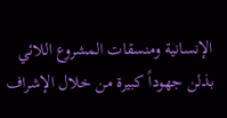الإنسانية ومنسقات المشروع اللائي بذلن جهوداً كبيرة من خلال الإشراف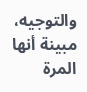والتوجيه، مبينة أنها المرة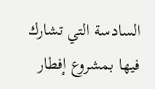السادسة التي تشارك فيها بمشروع إفطار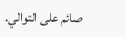صائم على التوالي.